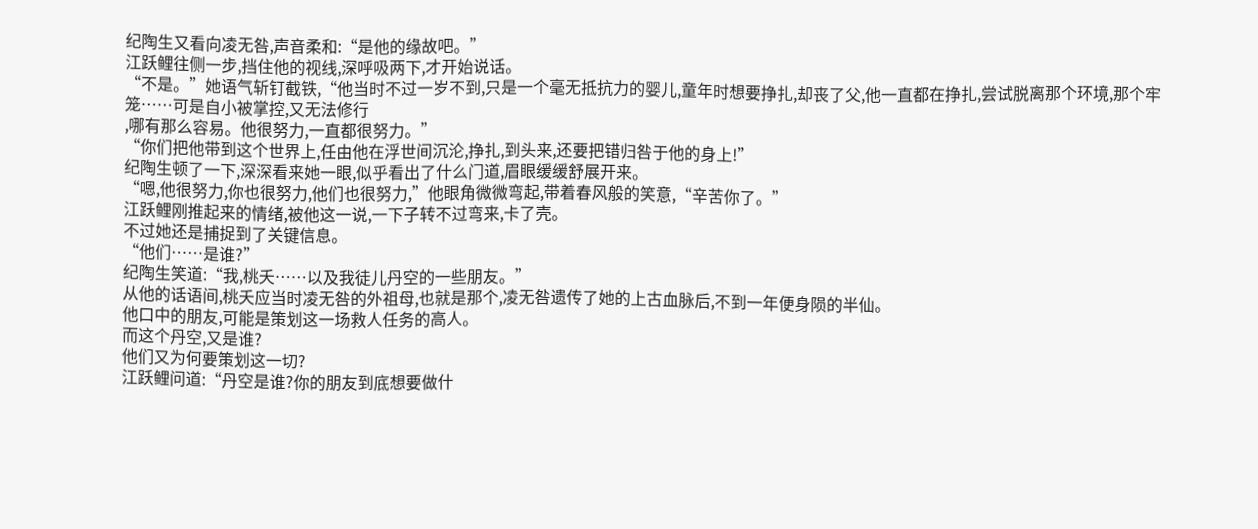纪陶生又看向凌无咎,声音柔和:“是他的缘故吧。”
江跃鲤往侧一步,挡住他的视线,深呼吸两下,才开始说话。
“不是。”她语气斩钉截铁,“他当时不过一岁不到,只是一个毫无抵抗力的婴儿,童年时想要挣扎,却丧了父,他一直都在挣扎,尝试脱离那个环境,那个牢笼……可是自小被掌控,又无法修行
,哪有那么容易。他很努力,一直都很努力。”
“你们把他带到这个世界上,任由他在浮世间沉沦,挣扎,到头来,还要把错归咎于他的身上!”
纪陶生顿了一下,深深看来她一眼,似乎看出了什么门道,眉眼缓缓舒展开来。
“嗯,他很努力,你也很努力,他们也很努力,”他眼角微微弯起,带着春风般的笑意,“辛苦你了。”
江跃鲤刚推起来的情绪,被他这一说,一下子转不过弯来,卡了壳。
不过她还是捕捉到了关键信息。
“他们……是谁?”
纪陶生笑道:“我,桃夭……以及我徒儿丹空的一些朋友。”
从他的话语间,桃夭应当时凌无咎的外祖母,也就是那个,凌无咎遗传了她的上古血脉后,不到一年便身陨的半仙。
他口中的朋友,可能是策划这一场救人任务的高人。
而这个丹空,又是谁?
他们又为何要策划这一切?
江跃鲤问道:“丹空是谁?你的朋友到底想要做什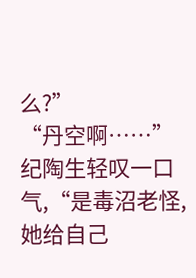么?”
“丹空啊……”纪陶生轻叹一口气,“是毒沼老怪,她给自己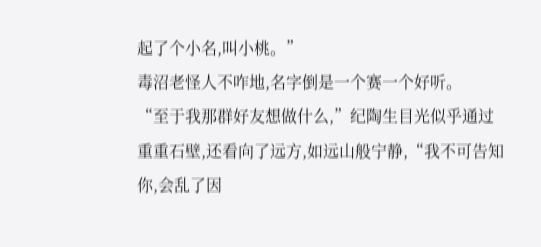起了个小名,叫小桃。”
毒沼老怪人不咋地,名字倒是一个赛一个好听。
“至于我那群好友想做什么,”纪陶生目光似乎通过重重石壁,还看向了远方,如远山般宁静,“我不可告知你,会乱了因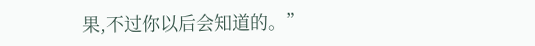果,不过你以后会知道的。”